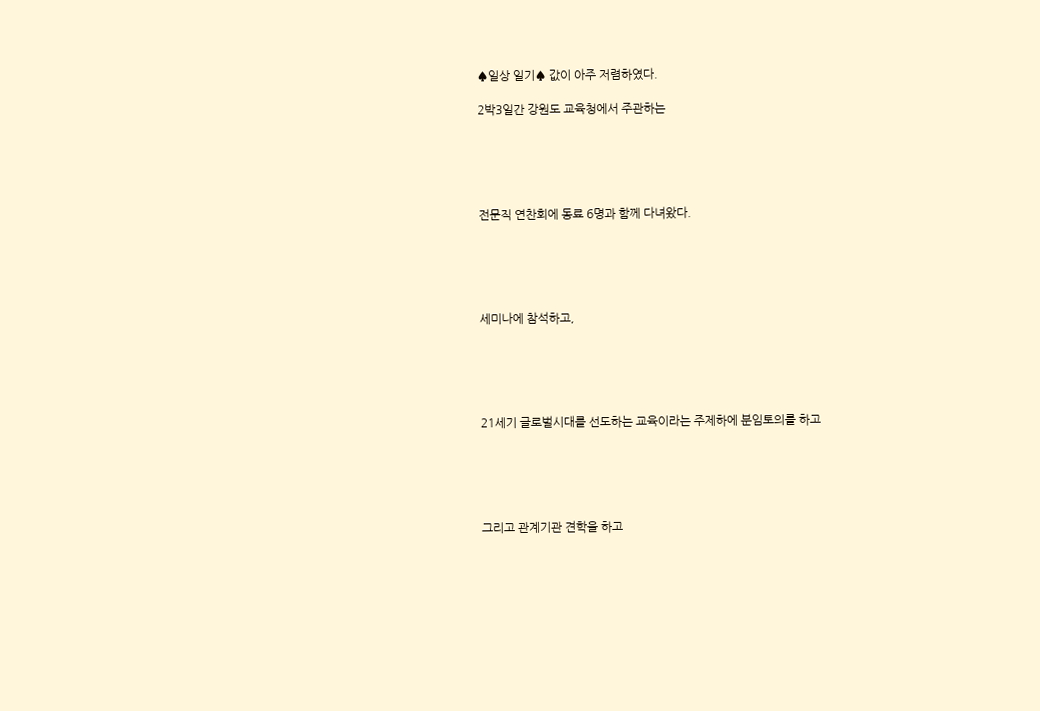♠일상 일기♠ 값이 아주 저렴하였다.

2박3일간 강원도 교육청에서 주관하는





전문직 연찬회에 동료 6명과 함께 다녀왔다.





세미나에 참석하고,





21세기 글로벌시대를 선도하는 교육이라는 주제하에 분임토의를 하고





그리고 관계기관 견학을 하고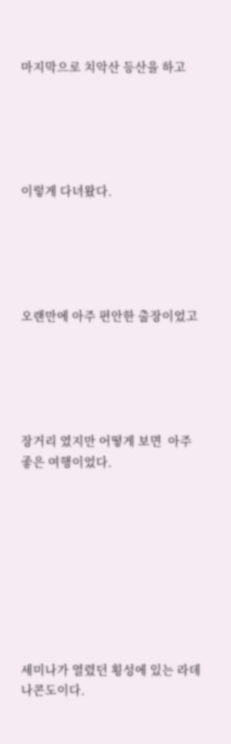마지막으로 치악산 등산을 하고





이렇게 다녀왔다.





오랜만에 아주 편안한 출장이었고





장거리 였지만 어떻게 보면  아주 좋은 여행이었다.









세미나가 열렸던 횡성에 있는 라데나콘도이다.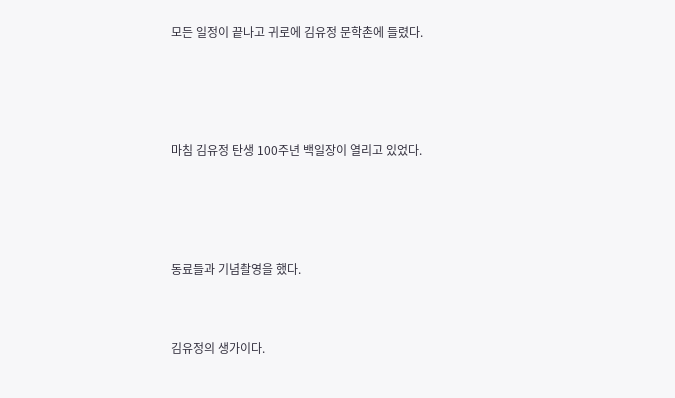모든 일정이 끝나고 귀로에 김유정 문학촌에 들렸다.





마침 김유정 탄생 100주년 백일장이 열리고 있었다.





동료들과 기념촬영을 했다.



김유정의 생가이다.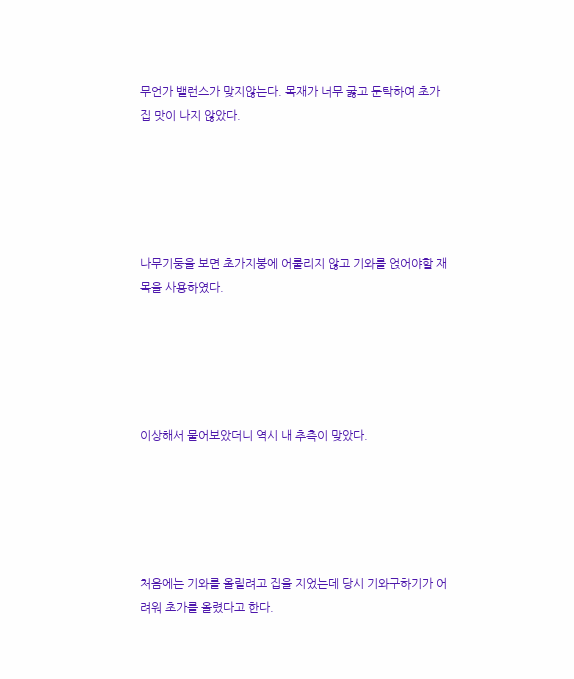무언가 밸런스가 맞지않는다. 목재가 너무 굻고 둔탁하여 초가집 맛이 나지 않았다.





나무기둥을 보면 초가지붕에 어룰리지 않고 기와를 얹어야할 재목을 사용하였다.





이상해서 물어보았더니 역시 내 추측이 맞았다.





처음에는 기와를 올릴려고 집을 지었는데 당시 기와구하기가 어려워 초가를 올렸다고 한다.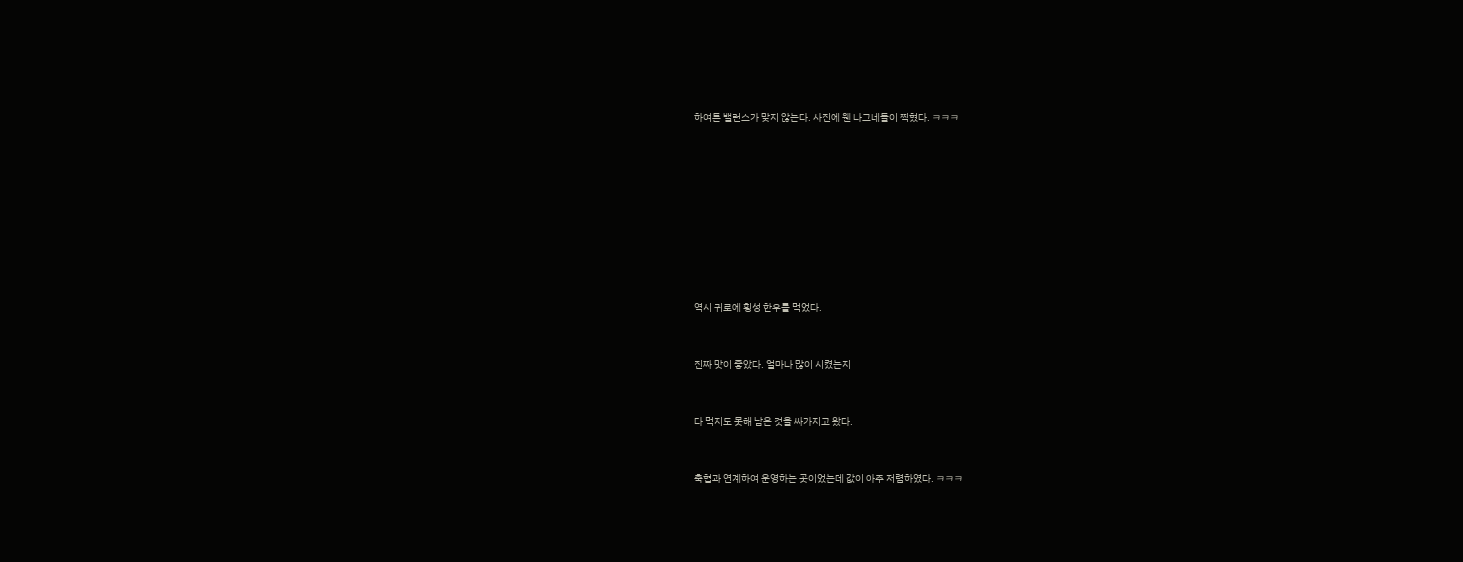하여튼 밸런스가 맞지 않는다. 사진에 웬 나그네들이 찍혔다. ㅋㅋㅋ









역시 귀로에 횡성 한우를 먹었다.


진짜 맛이 좋았다. 얼마나 많이 시켰는지


다 먹지도 못해 남은 것을 싸가지고 왔다.


축협과 연계하여 운영하는 곳이었는데 값이 아주 저렴하였다. ㅋㅋㅋ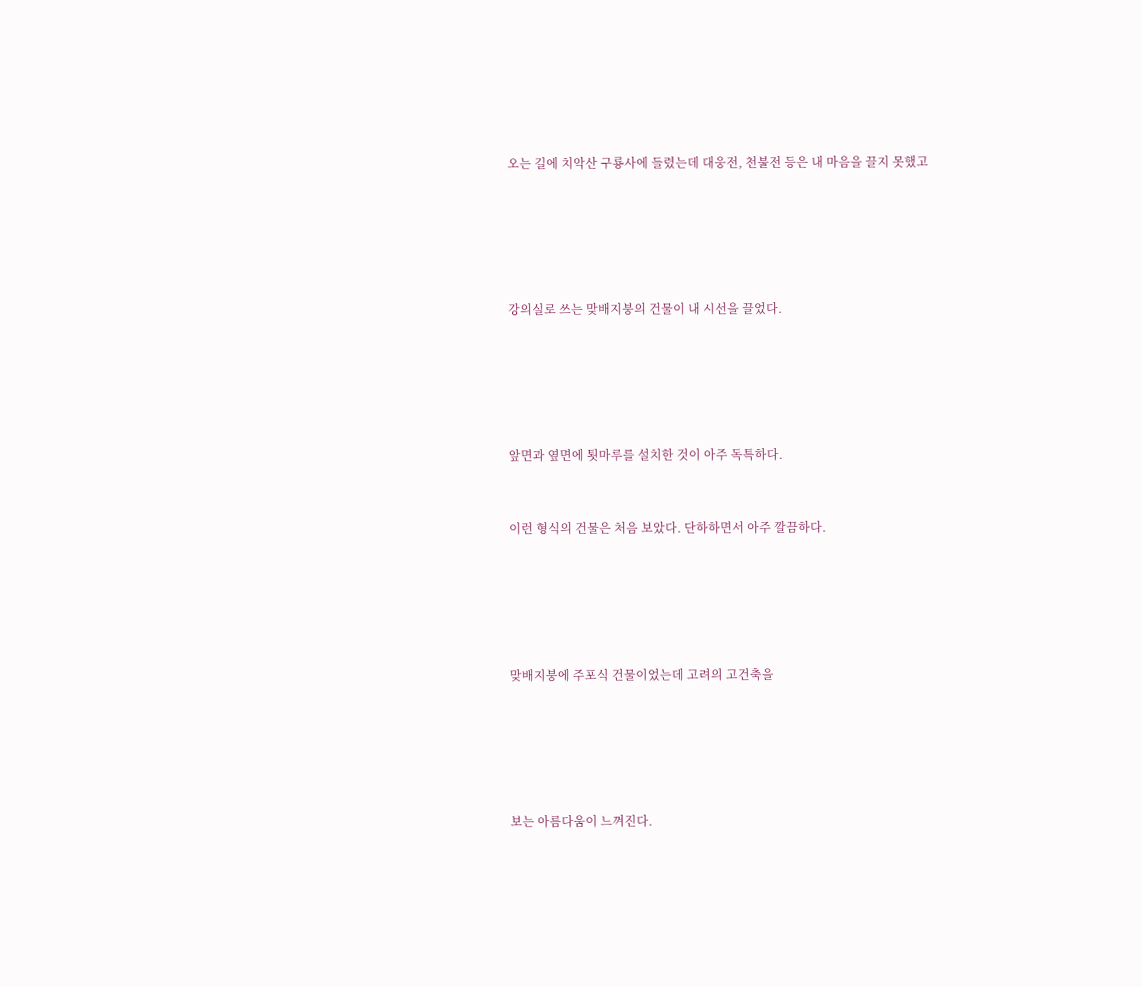오는 길에 치악산 구룡사에 들렸는데 대웅전, 천불전 등은 내 마음을 끌지 못했고





강의실로 쓰는 맞배지붕의 건물이 내 시선을 끌었다.





앞면과 옆면에 툇마루를 설치한 것이 아주 독특하다.


이런 형식의 건물은 처음 보았다. 단하하면서 아주 깔끔하다.





맞배지붕에 주포식 건물이었는데 고려의 고건축을





보는 아름다움이 느껴진다.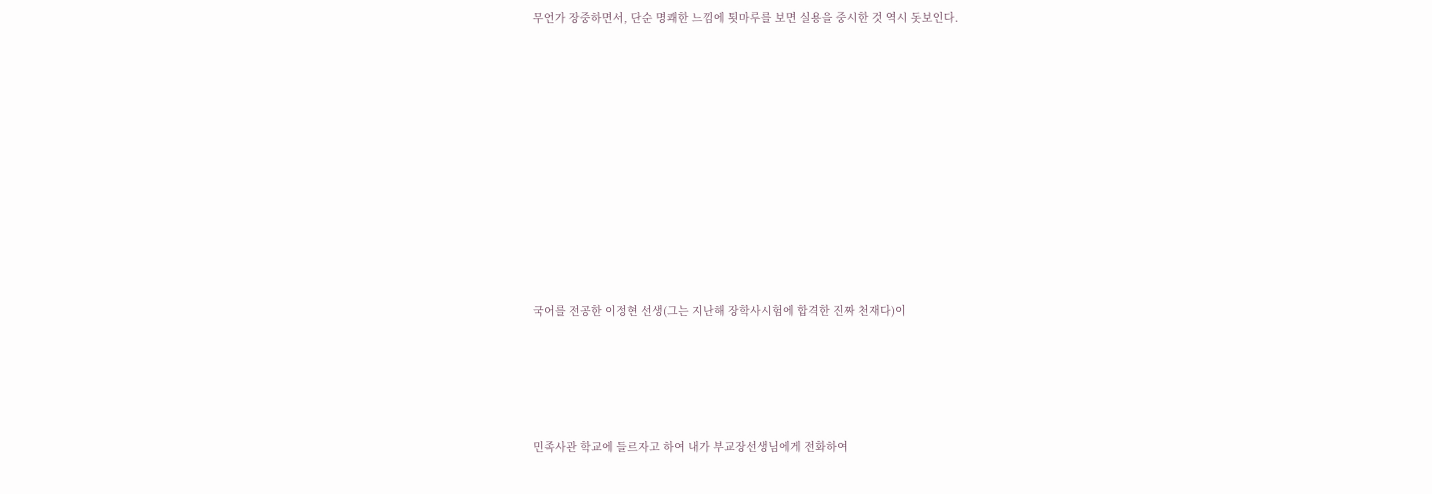무언가 장중하면서, 단순 명쾌한 느낌에 툇마루를 보면 실용을 중시한 것 역시 돗보인다.












국어를 전공한 이정현 선생(그는 지난해 장학사시험에 합격한 진짜 천재다)이





민족사관 학교에 들르자고 하여 내가 부교장선생님에게 전화하여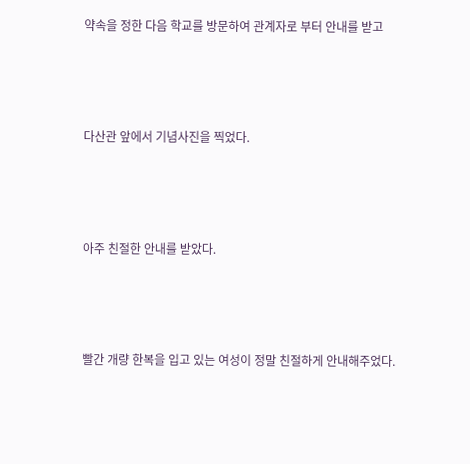약속을 정한 다음 학교를 방문하여 관계자로 부터 안내를 받고





다산관 앞에서 기념사진을 찍었다.





아주 친절한 안내를 받았다.





빨간 개량 한복을 입고 있는 여성이 정말 친절하게 안내해주었다.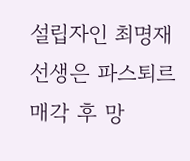설립자인 최명재선생은 파스퇴르매각 후 망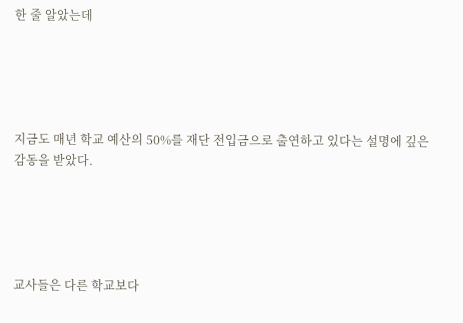한 줄 알았는데





지금도 매년 학교 예산의 50%를 재단 전입금으로 출연하고 있다는 설명에 깊은 감동을 받았다.





교사들은 다른 학교보다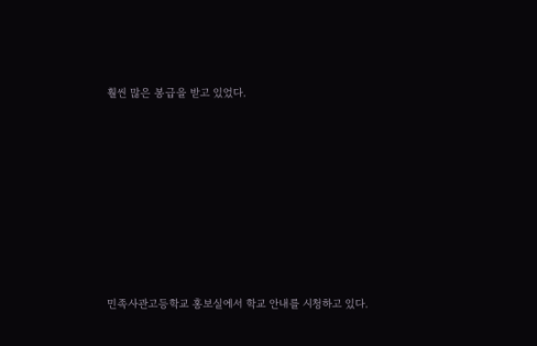훨씬 많은 봉급을 받고 있었다.













민족사관고등학교 홍보실에서 학교 안내를 시청하고 있다.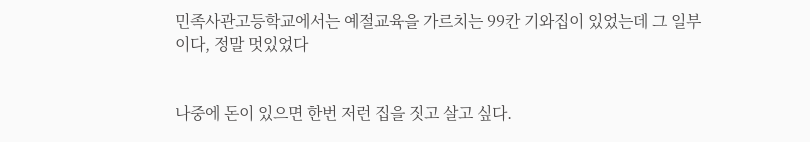민족사관고등학교에서는 예절교육을 가르치는 99칸 기와집이 있었는데 그 일부이다, 정말 멋있었다


나중에 돈이 있으면 한번 저런 집을 짓고 살고 싶다.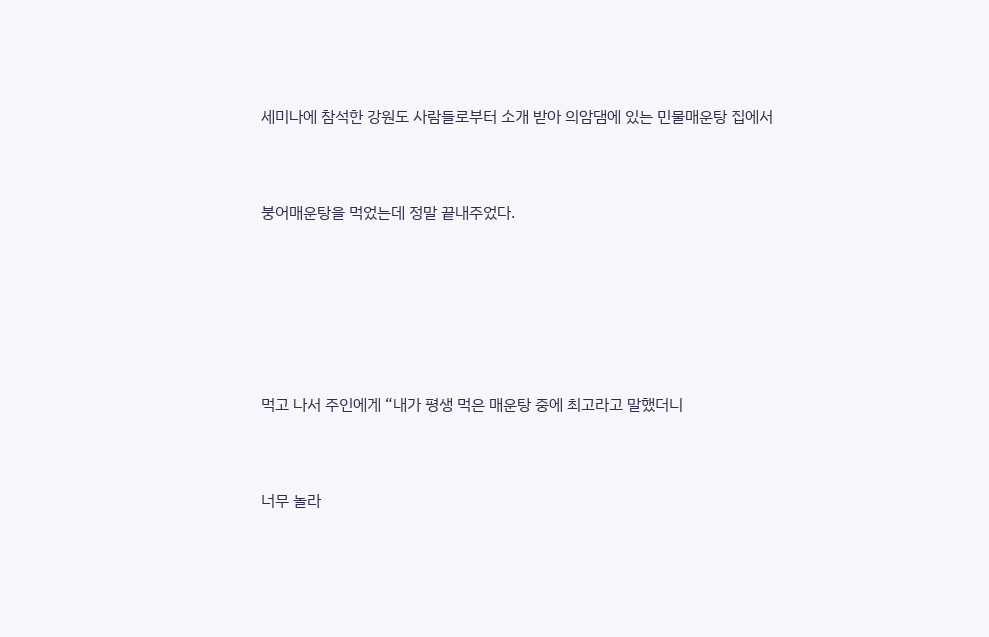세미나에 참석한 강원도 사람들로부터 소개 받아 의암댐에 있는 민물매운탕 집에서


붕어매운탕을 먹었는데 정말 끝내주었다.





먹고 나서 주인에게 “내가 평생 먹은 매운탕 중에 최고라고 말했더니


너무 놀라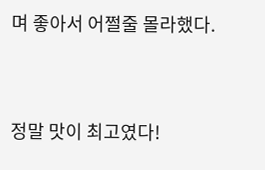며 좋아서 어쩔줄 몰라했다.


정말 맛이 최고였다!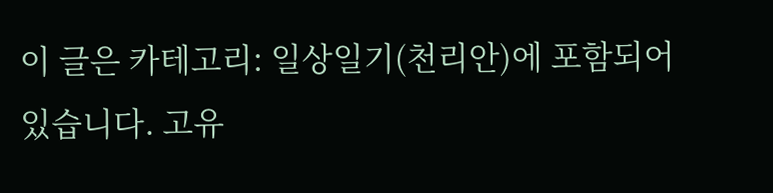이 글은 카테고리: 일상일기(천리안)에 포함되어 있습니다. 고유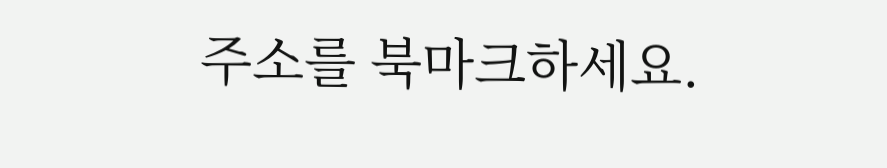주소를 북마크하세요.